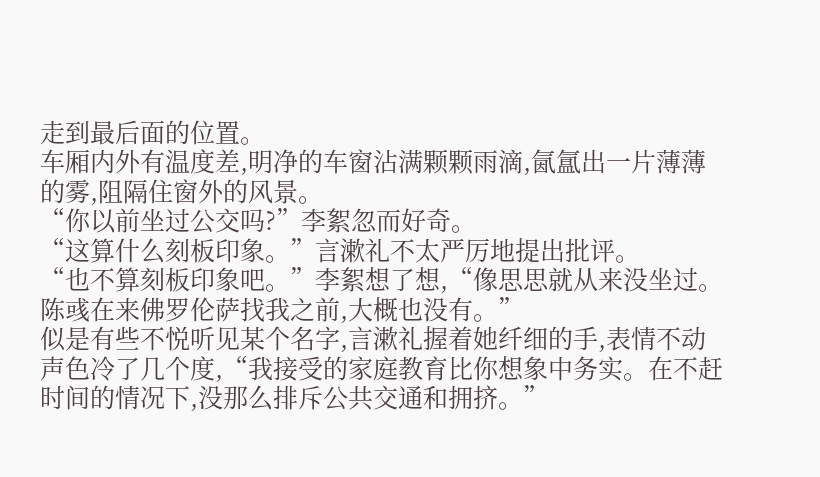走到最后面的位置。
车厢内外有温度差,明净的车窗沾满颗颗雨滴,氤氲出一片薄薄的雾,阻隔住窗外的风景。
“你以前坐过公交吗?”李絮忽而好奇。
“这算什么刻板印象。”言漱礼不太严厉地提出批评。
“也不算刻板印象吧。”李絮想了想,“像思思就从来没坐过。陈彧在来佛罗伦萨找我之前,大概也没有。”
似是有些不悦听见某个名字,言漱礼握着她纤细的手,表情不动声色冷了几个度,“我接受的家庭教育比你想象中务实。在不赶时间的情况下,没那么排斥公共交通和拥挤。”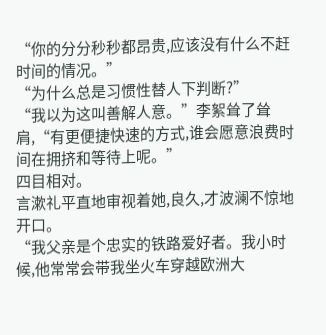“你的分分秒秒都昂贵,应该没有什么不赶时间的情况。”
“为什么总是习惯性替人下判断?”
“我以为这叫善解人意。”李絮耸了耸肩,“有更便捷快速的方式,谁会愿意浪费时间在拥挤和等待上呢。”
四目相对。
言漱礼平直地审视着她,良久,才波澜不惊地开口。
“我父亲是个忠实的铁路爱好者。我小时候,他常常会带我坐火车穿越欧洲大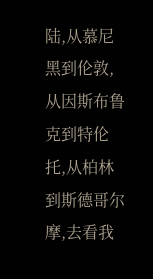陆,从慕尼黑到伦敦,从因斯布鲁克到特伦托,从柏林到斯德哥尔摩,去看我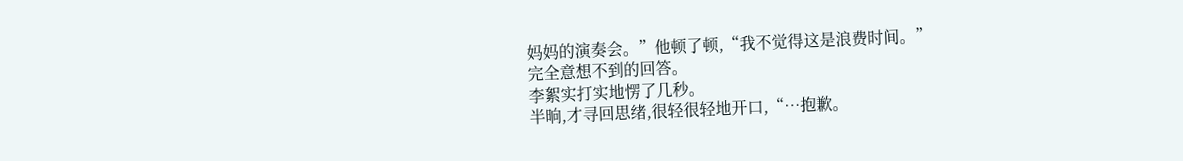妈妈的演奏会。”他顿了顿,“我不觉得这是浪费时间。”
完全意想不到的回答。
李絮实打实地愣了几秒。
半晌,才寻回思绪,很轻很轻地开口,“…抱歉。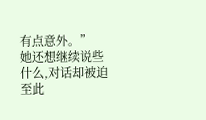有点意外。”
她还想继续说些什么,对话却被迫至此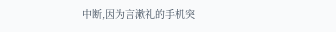中断,因为言漱礼的手机突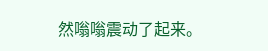然嗡嗡震动了起来。